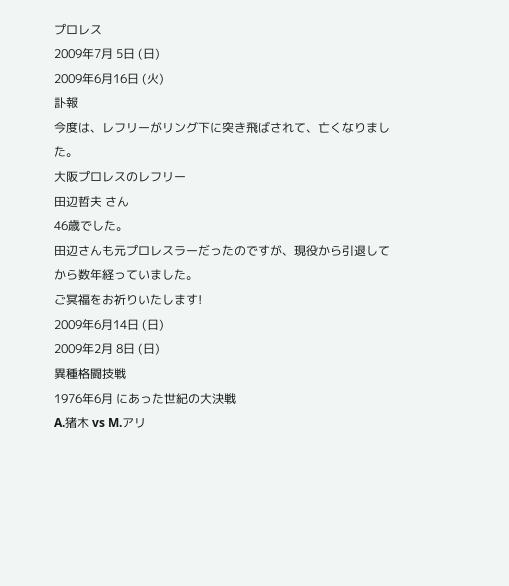プロレス
2009年7月 5日 (日)
2009年6月16日 (火)
訃報
今度は、レフリーがリング下に突き飛ばされて、亡くなりました。
大阪プロレスのレフリー
田辺哲夫 さん
46歳でした。
田辺さんも元プロレスラーだったのですが、現役から引退してから数年経っていました。
ご冥福をお祈りいたします!
2009年6月14日 (日)
2009年2月 8日 (日)
異種格闘技戦
1976年6月 にあった世紀の大決戦
A.猪木 vs M.アリ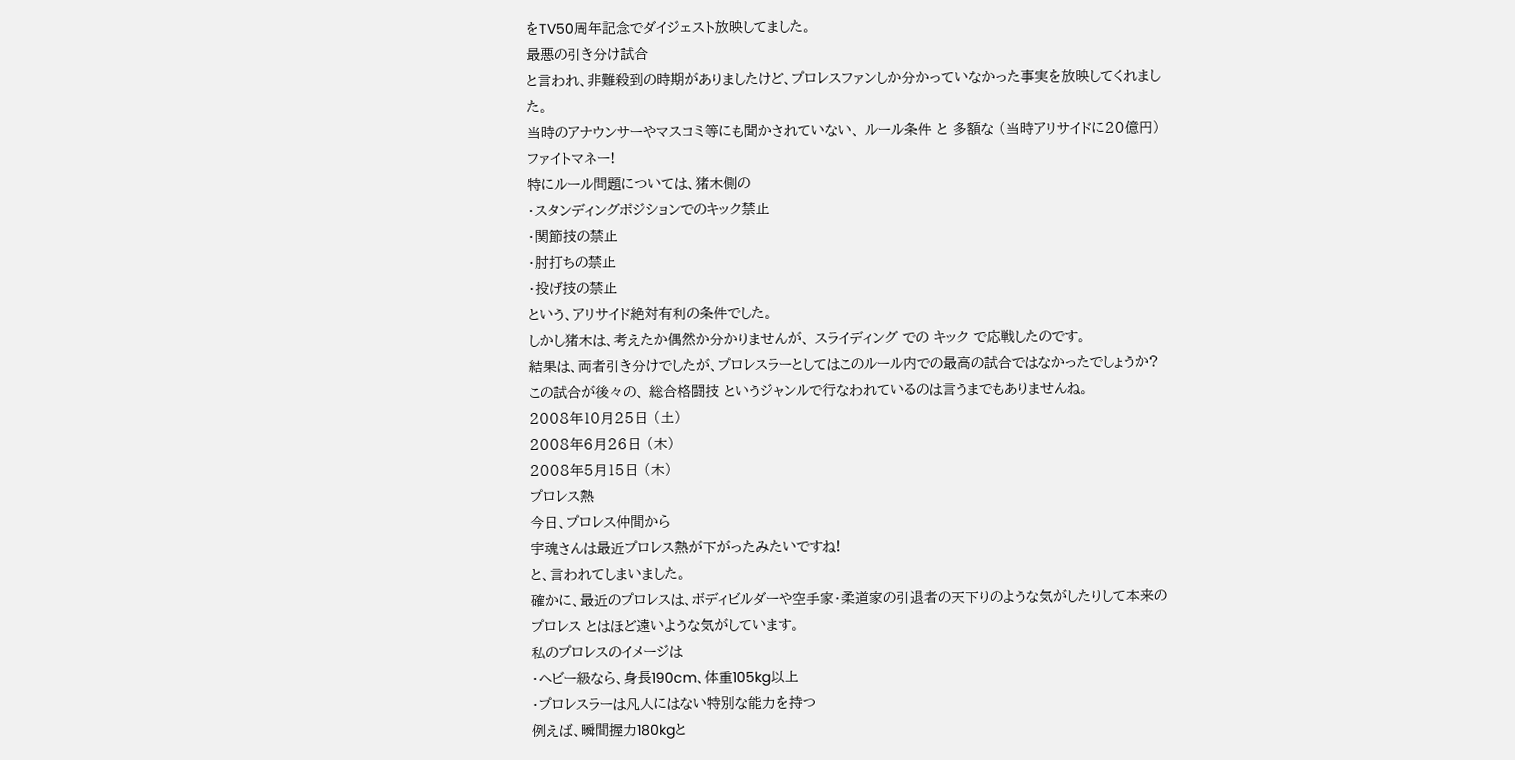をTV50周年記念でダイジェスト放映してました。
最悪の引き分け試合
と言われ、非難殺到の時期がありましたけど、プロレスファンしか分かっていなかった事実を放映してくれました。
当時のアナウンサーやマスコミ等にも聞かされていない、 ルール条件 と 多額な (当時アリサイドに20億円) ファイトマネー!
特にルール問題については、猪木側の
・スタンディングポジションでのキック禁止
・関節技の禁止
・肘打ちの禁止
・投げ技の禁止
という、アリサイド絶対有利の条件でした。
しかし猪木は、考えたか偶然か分かりませんが、 スライディング での キック で応戦したのです。
結果は、両者引き分けでしたが、プロレスラーとしてはこのルール内での最高の試合ではなかったでしょうか?
この試合が後々の、 総合格闘技 というジャンルで行なわれているのは言うまでもありませんね。
2008年10月25日 (土)
2008年6月26日 (木)
2008年5月15日 (木)
プロレス熱
今日、プロレス仲間から
宇魂さんは最近プロレス熱が下がったみたいですね!
と、言われてしまいました。
確かに、最近のプロレスは、ボディビルダーや空手家・柔道家の引退者の天下りのような気がしたりして本来の プロレス とはほど遠いような気がしています。
私のプロレスのイメージは
・ヘビー級なら、身長190cm、体重105kg以上
・プロレスラーは凡人にはない特別な能力を持つ
例えば、瞬間握力180kgと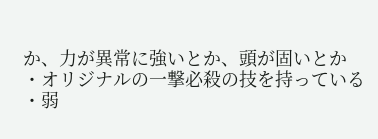か、力が異常に強いとか、頭が固いとか
・オリジナルの一撃必殺の技を持っている
・弱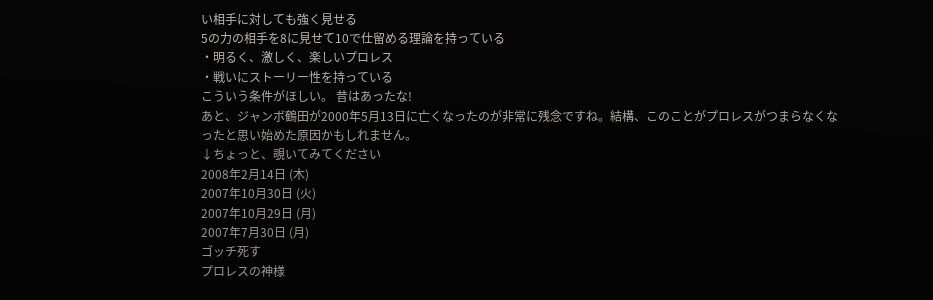い相手に対しても強く見せる
5の力の相手を8に見せて10で仕留める理論を持っている
・明るく、激しく、楽しいプロレス
・戦いにストーリー性を持っている
こういう条件がほしい。 昔はあったな!
あと、ジャンボ鶴田が2000年5月13日に亡くなったのが非常に残念ですね。結構、このことがプロレスがつまらなくなったと思い始めた原因かもしれません。
↓ちょっと、覗いてみてください
2008年2月14日 (木)
2007年10月30日 (火)
2007年10月29日 (月)
2007年7月30日 (月)
ゴッチ死す
プロレスの神様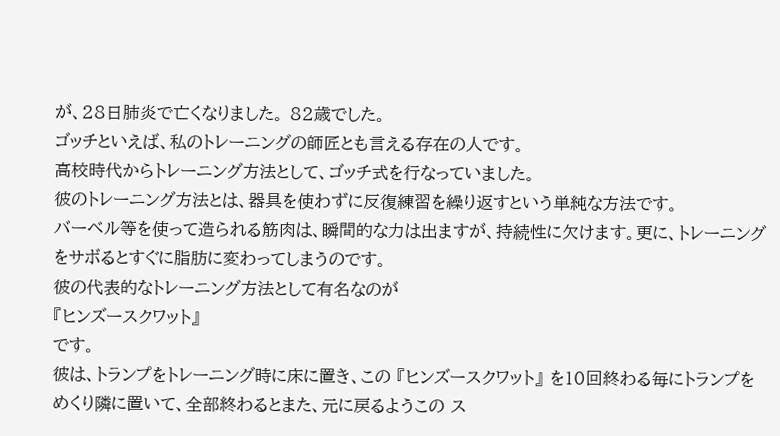が、28日肺炎で亡くなりました。 82歳でした。
ゴッチといえば、私のトレーニングの師匠とも言える存在の人です。
高校時代からトレーニング方法として、ゴッチ式を行なっていました。
彼のトレーニング方法とは、器具を使わずに反復練習を繰り返すという単純な方法です。
バーベル等を使って造られる筋肉は、瞬間的な力は出ますが、持続性に欠けます。更に、トレーニングをサボるとすぐに脂肪に変わってしまうのです。
彼の代表的なトレーニング方法として有名なのが
『ヒンズースクワット』
です。
彼は、トランプをトレーニング時に床に置き、この 『ヒンズースクワット』 を10回終わる毎にトランプをめくり隣に置いて、全部終わるとまた、元に戻るようこの ス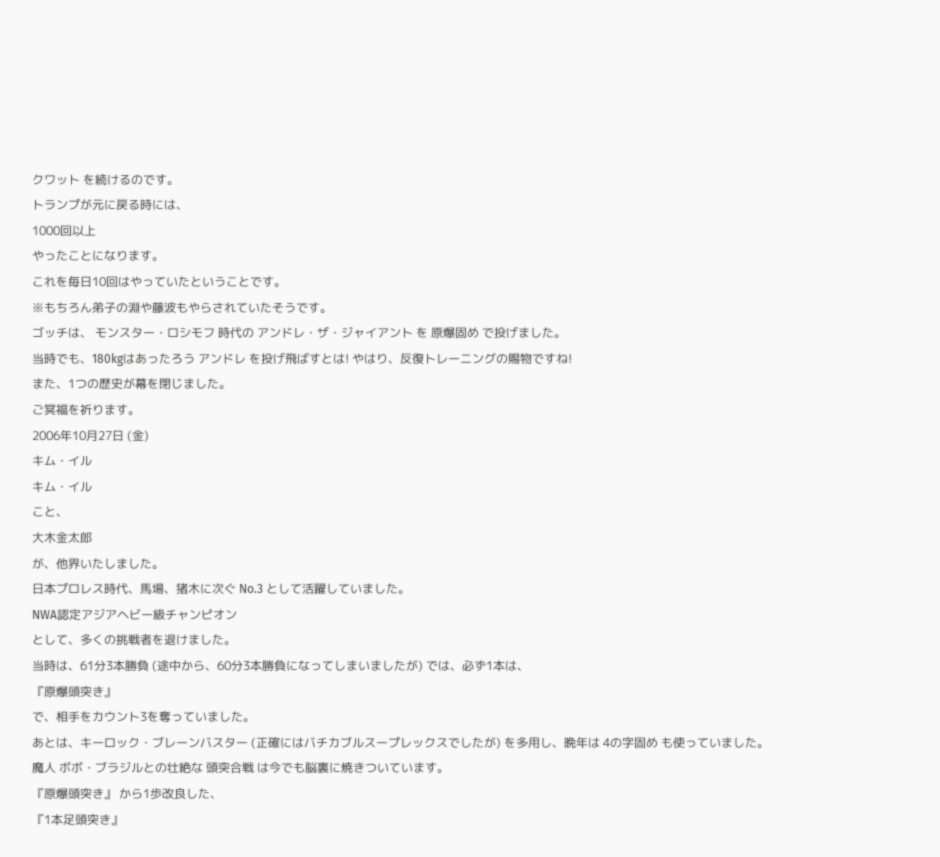クワット を続けるのです。
トランプが元に戻る時には、
1000回以上
やったことになります。
これを毎日10回はやっていたということです。
※もちろん弟子の淵や藤波もやらされていたそうです。
ゴッチは、 モンスター・ロシモフ 時代の アンドレ・ザ・ジャイアント を 原爆固め で投げました。
当時でも、180kgはあったろう アンドレ を投げ飛ばすとは! やはり、反復トレーニングの賜物ですね!
また、1つの歴史が幕を閉じました。
ご冥福を祈ります。
2006年10月27日 (金)
キム・イル
キム・イル
こと、
大木金太郎
が、他界いたしました。
日本プロレス時代、馬場、猪木に次ぐ No.3 として活躍していました。
NWA認定アジアヘビー級チャンピオン
として、多くの挑戦者を退けました。
当時は、61分3本勝負 (途中から、60分3本勝負になってしまいましたが) では、必ず1本は、
『原爆頭突き』
で、相手をカウント3を奪っていました。
あとは、キーロック・ブレーンバスター (正確にはバチカブルスープレックスでしたが) を多用し、晩年は 4の字固め も使っていました。
魔人 ボボ・ブラジルとの壮絶な 頭突合戦 は今でも脳裏に焼きついています。
『原爆頭突き』 から1歩改良した、
『1本足頭突き』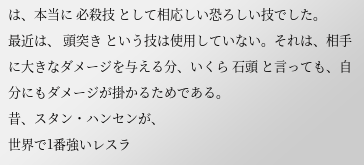は、本当に 必殺技 として相応しい恐ろしい技でした。
最近は、 頭突き という技は使用していない。それは、相手に大きなダメージを与える分、いくら 石頭 と言っても、自分にもダメージが掛かるためである。
昔、スタン・ハンセンが、
世界で1番強いレスラ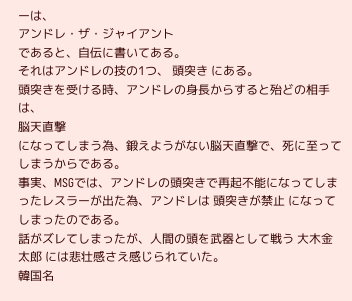ーは、
アンドレ・ザ・ジャイアント
であると、自伝に書いてある。
それはアンドレの技の1つ、 頭突き にある。
頭突きを受ける時、アンドレの身長からすると殆どの相手は、
脳天直撃
になってしまう為、鍛えようがない脳天直撃で、死に至ってしまうからである。
事実、MSGでは、アンドレの頭突きで再起不能になってしまったレスラーが出た為、アンドレは 頭突きが禁止 になってしまったのである。
話がズレてしまったが、人間の頭を武器として戦う 大木金太郎 には悲壮感さえ感じられていた。
韓国名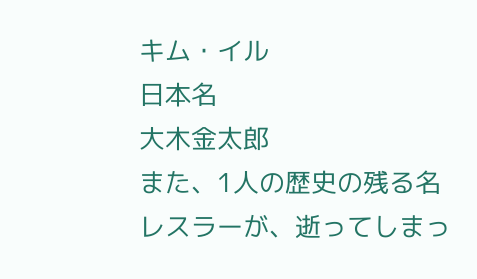キム・イル
日本名
大木金太郎
また、1人の歴史の残る名レスラーが、逝ってしまっ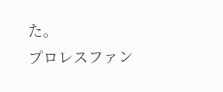た。
プロレスファン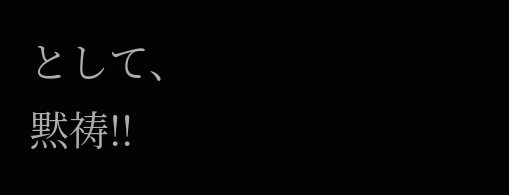として、
黙祷!!